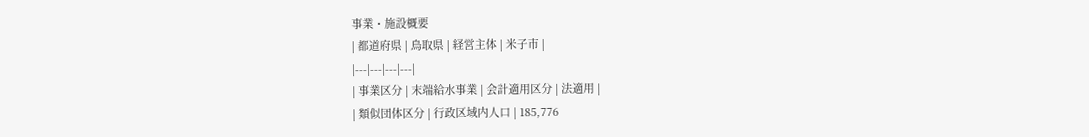事業・施設概要
| 都道府県 | 鳥取県 | 経営主体 | 米子市 |
|---|---|---|---|
| 事業区分 | 末端給水事業 | 会計適用区分 | 法適用 |
| 類似団体区分 | 行政区域内人口 | 185,776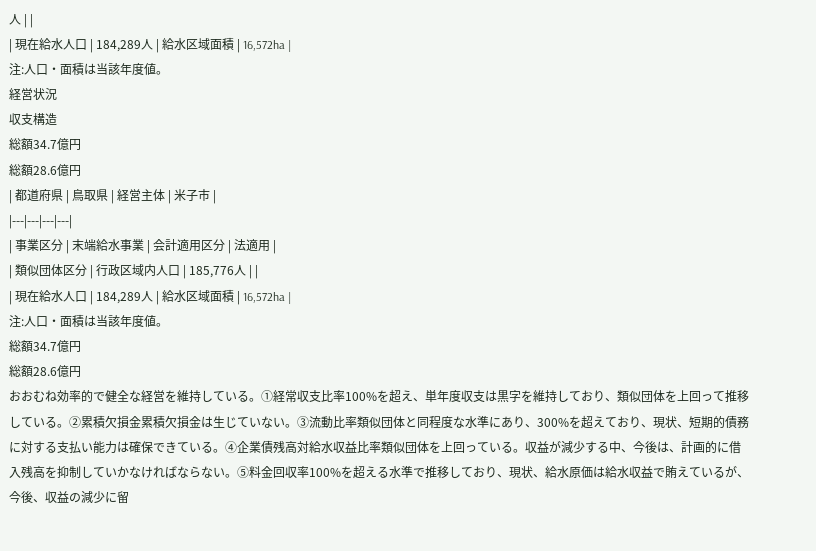人 | |
| 現在給水人口 | 184,289人 | 給水区域面積 | 16,572ha |
注:人口・面積は当該年度値。
経営状況
収支構造
総額34.7億円
総額28.6億円
| 都道府県 | 鳥取県 | 経営主体 | 米子市 |
|---|---|---|---|
| 事業区分 | 末端給水事業 | 会計適用区分 | 法適用 |
| 類似団体区分 | 行政区域内人口 | 185,776人 | |
| 現在給水人口 | 184,289人 | 給水区域面積 | 16,572ha |
注:人口・面積は当該年度値。
総額34.7億円
総額28.6億円
おおむね効率的で健全な経営を維持している。①経常収支比率100%を超え、単年度収支は黒字を維持しており、類似団体を上回って推移している。②累積欠損金累積欠損金は生じていない。③流動比率類似団体と同程度な水準にあり、300%を超えており、現状、短期的債務に対する支払い能力は確保できている。④企業債残高対給水収益比率類似団体を上回っている。収益が減少する中、今後は、計画的に借入残高を抑制していかなければならない。⑤料金回収率100%を超える水準で推移しており、現状、給水原価は給水収益で賄えているが、今後、収益の減少に留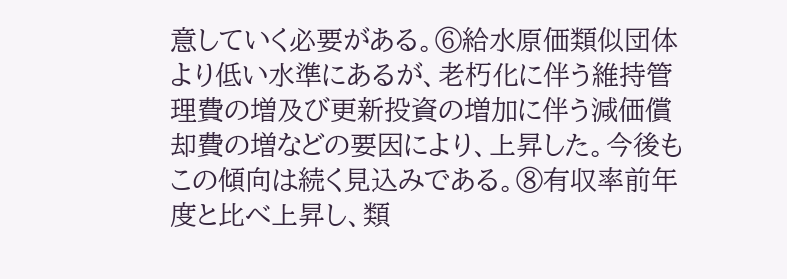意していく必要がある。⑥給水原価類似団体より低い水準にあるが、老朽化に伴う維持管理費の増及び更新投資の増加に伴う減価償却費の増などの要因により、上昇した。今後もこの傾向は続く見込みである。⑧有収率前年度と比べ上昇し、類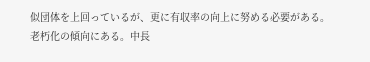似団体を上回っているが、更に有収率の向上に努める必要がある。
老朽化の傾向にある。中長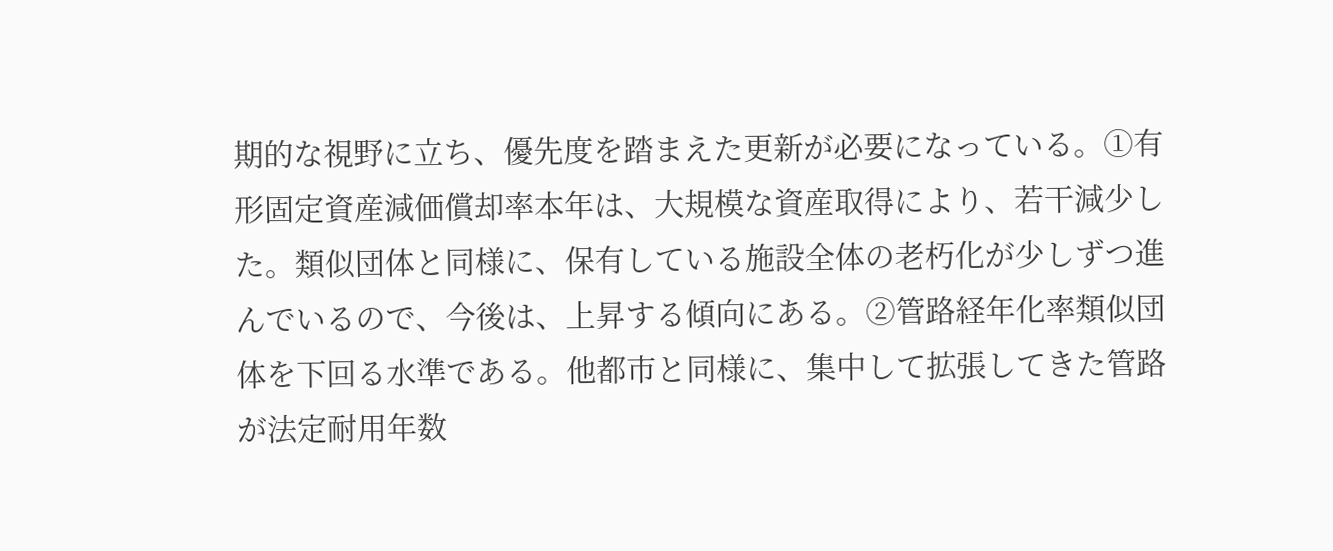期的な視野に立ち、優先度を踏まえた更新が必要になっている。①有形固定資産減価償却率本年は、大規模な資産取得により、若干減少した。類似団体と同様に、保有している施設全体の老朽化が少しずつ進んでいるので、今後は、上昇する傾向にある。②管路経年化率類似団体を下回る水準である。他都市と同様に、集中して拡張してきた管路が法定耐用年数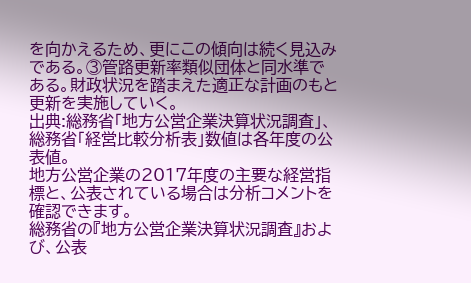を向かえるため、更にこの傾向は続く見込みである。③管路更新率類似団体と同水準である。財政状況を踏まえた適正な計画のもと更新を実施していく。
出典:総務省「地方公営企業決算状況調査」、総務省「経営比較分析表」数値は各年度の公表値。
地方公営企業の2017年度の主要な経営指標と、公表されている場合は分析コメントを確認できます。
総務省の『地方公営企業決算状況調査』および、公表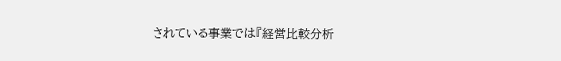されている事業では『経営比較分析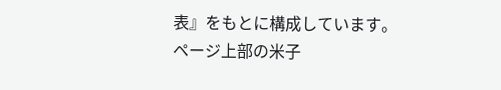表』をもとに構成しています。
ページ上部の米子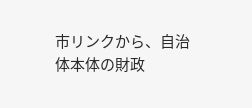市リンクから、自治体本体の財政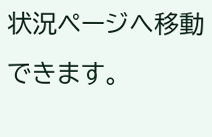状況ページへ移動できます。